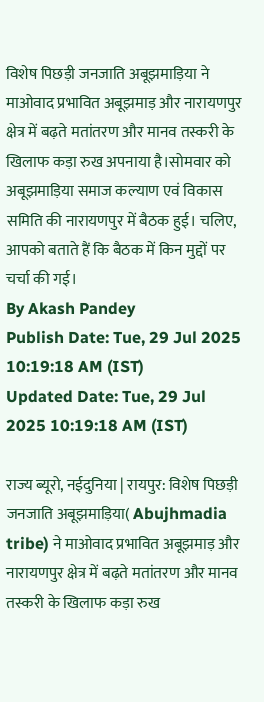विशेष पिछड़ी जनजाति अबूझमाड़िया ने माओवाद प्रभावित अबूझमाड़ और नारायणपुर क्षेत्र में बढ़ते मतांतरण और मानव तस्करी के खिलाफ कड़ा रुख अपनाया है।सोमवार को अबूझमाड़िया समाज कल्याण एवं विकास समिति की नारायणपुर में बैठक हुई। चलिए, आपको बताते हैं कि बैठक में किन मुद्दों पर चर्चा की गई।
By Akash Pandey
Publish Date: Tue, 29 Jul 2025 10:19:18 AM (IST)
Updated Date: Tue, 29 Jul 2025 10:19:18 AM (IST)

राज्य ब्यूरो, नईदुनिया | रायपुर: विशेष पिछड़ी जनजाति अबूझमाड़िया( Abujhmadia tribe) ने माओवाद प्रभावित अबूझमाड़ और नारायणपुर क्षेत्र में बढ़ते मतांतरण और मानव तस्करी के खिलाफ कड़ा रुख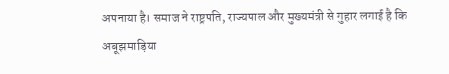अपनाया है। समाज ने राष्ट्रपति, राज्यपाल और मुख्यमंत्री से गुहार लगाई है कि अबूझमाड़िया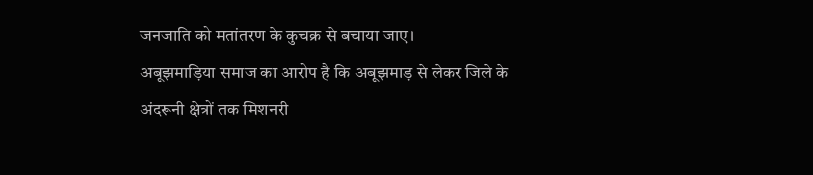जनजाति को मतांतरण के कुचक्र से बचाया जाए।
अबूझमाड़िया समाज का आरोप है कि अबूझमाड़ से लेकर जिले के अंदरूनी क्षेत्रों तक मिशनरी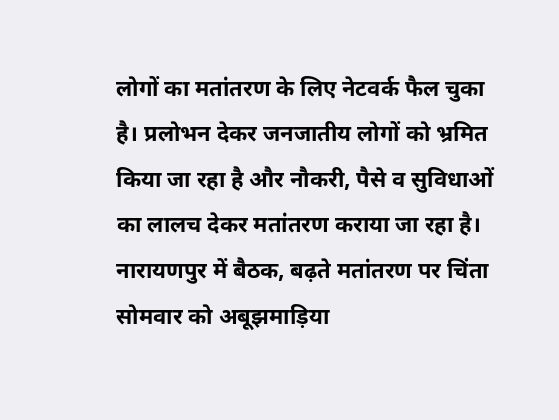लोगों का मतांतरण के लिए नेटवर्क फैल चुका है। प्रलोभन देकर जनजातीय लोगों को भ्रमित किया जा रहा है और नौकरी, पैसे व सुविधाओं का लालच देकर मतांतरण कराया जा रहा है।
नारायणपुर में बैठक, बढ़ते मतांतरण पर चिंता
सोमवार को अबूझमाड़िया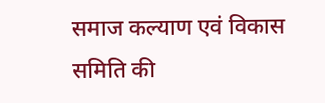समाज कल्याण एवं विकास समिति की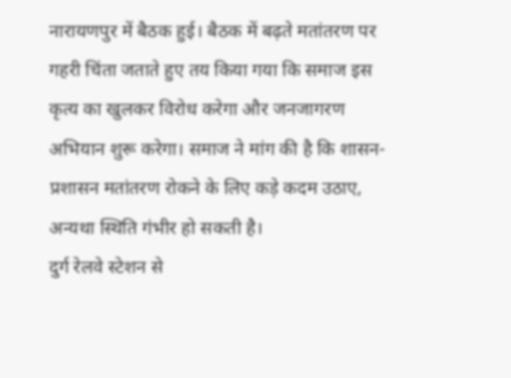नारायणपुर में बैठक हुई। बैठक में बढ़ते मतांतरण पर गहरी चिंता जताते हुए तय किया गया कि समाज इस कृत्य का खुलकर विरोध करेगा और जनजागरण अभियान शुरू करेगा। समाज ने मांग की है कि शासन-प्रशासन मतांतरण रोकने के लिए कड़े कदम उठाए, अन्यथा स्थिति गंभीर हो सकती है।
दुर्ग रेलवे स्टेशन से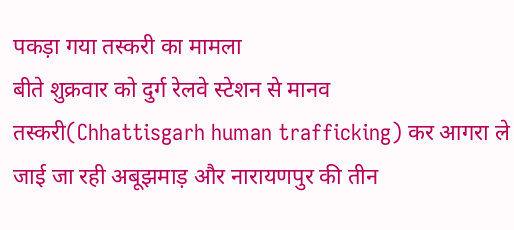पकड़ा गया तस्करी का मामला
बीते शुक्रवार को दुर्ग रेलवे स्टेशन से मानव तस्करी(Chhattisgarh human trafficking) कर आगरा ले जाई जा रही अबूझमाड़ और नारायणपुर की तीन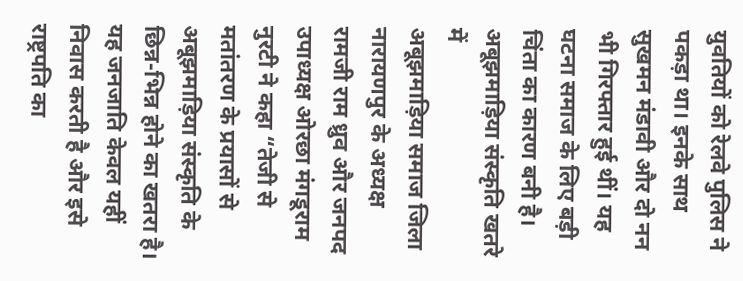युवतियों को रेलवे पुलिस ने पकड़ा था। इनके साथ सुखमन मंडावी और दो नन भी गिरफ्तार हुई थीं। यह घटना समाज के लिए बड़ी चिंता का कारण बनी है।
अबूझमाड़िया संस्कृति खतरे में
अबूझमाड़िया समाज जिला नारायणपुर के अध्यक्ष रामजी राम ध्रुव और जनपद उपाध्यक्ष ओरछा मंगडूराम नुरटी ने कहा “तेजी से मतांतरण के प्रयासों से अबूझमाड़िया संस्कृति के छिन्न-भिन्न होने का खतरा है। यह जनजाति केवल यहीं निवास करती है और इसे राष्ट्रपति का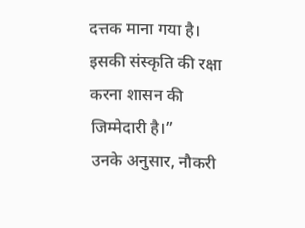दत्तक माना गया है। इसकी संस्कृति की रक्षा करना शासन की जिम्मेदारी है।”
उनके अनुसार, नौकरी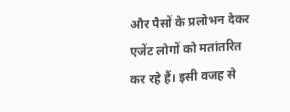और पैसों के प्रलोभन देकर एजेंट लोगों को मतांतरित कर रहे हैं। इसी वजह से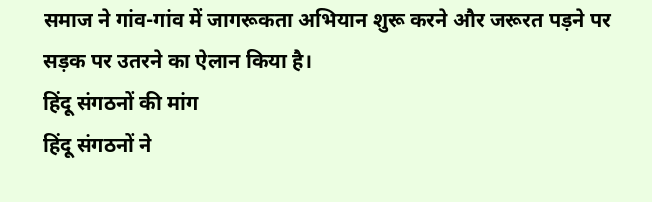समाज ने गांव-गांव में जागरूकता अभियान शुरू करने और जरूरत पड़ने पर सड़क पर उतरने का ऐलान किया है।
हिंदू संगठनों की मांग
हिंदू संगठनों ने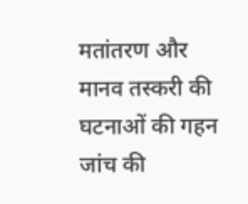मतांतरण और मानव तस्करी की घटनाओं की गहन जांच की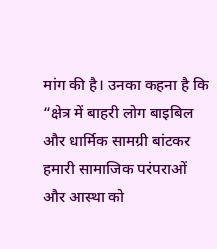मांग की है। उनका कहना है कि “क्षेत्र में बाहरी लोग बाइबिल और धार्मिक सामग्री बांटकर हमारी सामाजिक परंपराओं और आस्था को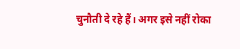चुनौती दे रहे हैं। अगर इसे नहीं रोका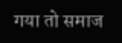गया तो समाज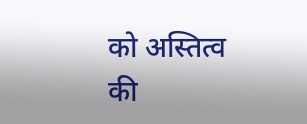को अस्तित्व की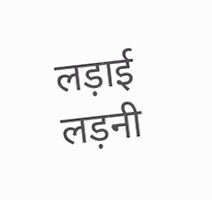लड़ाई लड़नी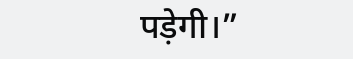पड़ेगी।”